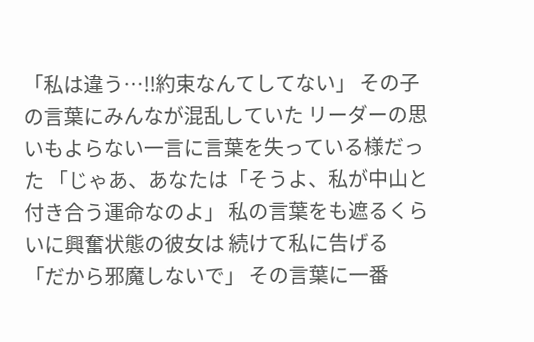「私は違う…!!約束なんてしてない」 その子の言葉にみんなが混乱していた リーダーの思いもよらない一言に言葉を失っている様だった 「じゃあ、あなたは「そうよ、私が中山と付き合う運命なのよ」 私の言葉をも遮るくらいに興奮状態の彼女は 続けて私に告げる 「だから邪魔しないで」 その言葉に一番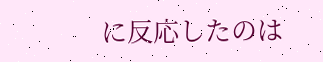に反応したのは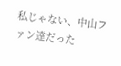私じゃない、中山ファン達だった